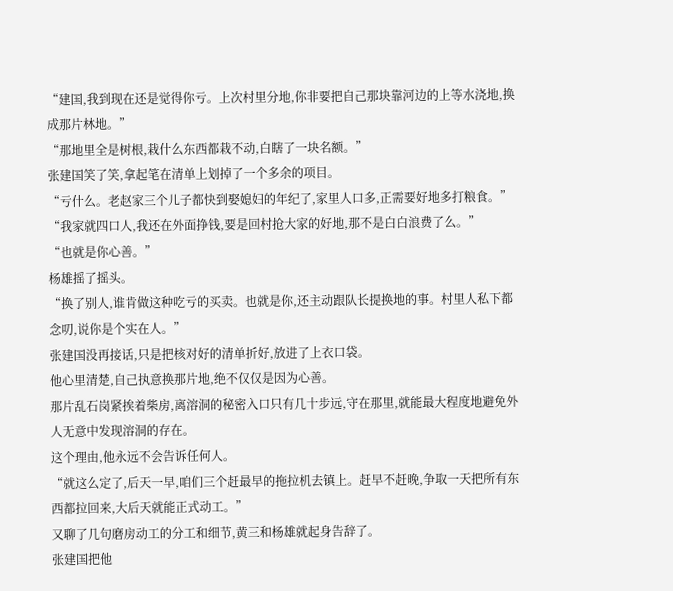“建国,我到现在还是觉得你亏。上次村里分地,你非要把自己那块靠河边的上等水浇地,换成那片林地。”
“那地里全是树根,栽什么东西都栽不动,白瞎了一块名额。”
张建国笑了笑,拿起笔在清单上划掉了一个多余的项目。
“亏什么。老赵家三个儿子都快到娶媳妇的年纪了,家里人口多,正需要好地多打粮食。”
“我家就四口人,我还在外面挣钱,要是回村抢大家的好地,那不是白白浪费了么。”
“也就是你心善。”
杨雄摇了摇头。
“换了别人,谁肯做这种吃亏的买卖。也就是你,还主动跟队长提换地的事。村里人私下都念叨,说你是个实在人。”
张建国没再接话,只是把核对好的清单折好,放进了上衣口袋。
他心里清楚,自己执意换那片地,绝不仅仅是因为心善。
那片乱石岗紧挨着柴房,离溶洞的秘密入口只有几十步远,守在那里,就能最大程度地避免外人无意中发现溶洞的存在。
这个理由,他永远不会告诉任何人。
“就这么定了,后天一早,咱们三个赶最早的拖拉机去镇上。赶早不赶晚,争取一天把所有东西都拉回来,大后天就能正式动工。”
又聊了几句磨房动工的分工和细节,黄三和杨雄就起身告辞了。
张建国把他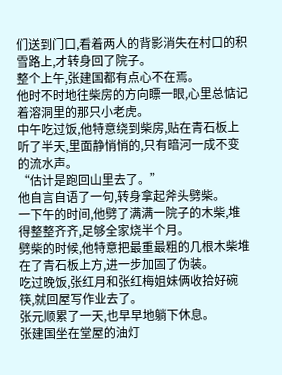们送到门口,看着两人的背影消失在村口的积雪路上,才转身回了院子。
整个上午,张建国都有点心不在焉。
他时不时地往柴房的方向瞟一眼,心里总惦记着溶洞里的那只小老虎。
中午吃过饭,他特意绕到柴房,贴在青石板上听了半天,里面静悄悄的,只有暗河一成不变的流水声。
“估计是跑回山里去了。”
他自言自语了一句,转身拿起斧头劈柴。
一下午的时间,他劈了满满一院子的木柴,堆得整整齐齐,足够全家烧半个月。
劈柴的时候,他特意把最重最粗的几根木柴堆在了青石板上方,进一步加固了伪装。
吃过晚饭,张红月和张红梅姐妹俩收拾好碗筷,就回屋写作业去了。
张元顺累了一天,也早早地躺下休息。
张建国坐在堂屋的油灯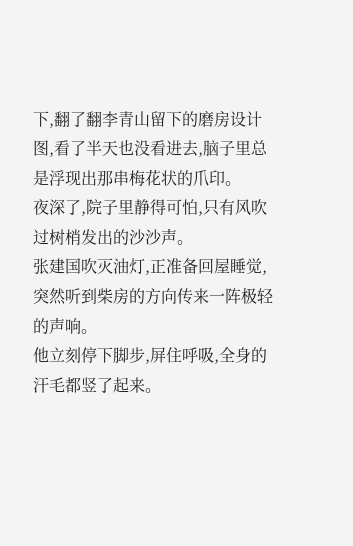下,翻了翻李青山留下的磨房设计图,看了半天也没看进去,脑子里总是浮现出那串梅花状的爪印。
夜深了,院子里静得可怕,只有风吹过树梢发出的沙沙声。
张建国吹灭油灯,正准备回屋睡觉,突然听到柴房的方向传来一阵极轻的声响。
他立刻停下脚步,屏住呼吸,全身的汗毛都竖了起来。